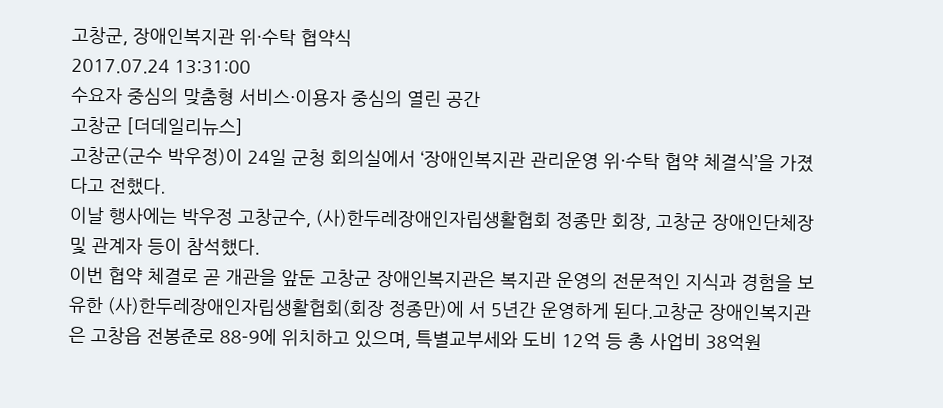고창군, 장애인복지관 위·수탁 협약식
2017.07.24 13:31:00
수요자 중심의 맞춤형 서비스·이용자 중심의 열린 공간
고창군 [더데일리뉴스]
고창군(군수 박우정)이 24일 군청 회의실에서 ‘장애인복지관 관리운영 위·수탁 협약 체결식’을 가졌다고 전했다.
이날 행사에는 박우정 고창군수, (사)한두레장애인자립생활협회 정종만 회장, 고창군 장애인단체장 및 관계자 등이 참석했다.
이번 협약 체결로 곧 개관을 앞둔 고창군 장애인복지관은 복지관 운영의 전문적인 지식과 경험을 보유한 (사)한두레장애인자립생활협회(회장 정종만)에 서 5년간 운영하게 된다.고창군 장애인복지관은 고창읍 전봉준로 88-9에 위치하고 있으며, 특별교부세와 도비 12억 등 총 사업비 38억원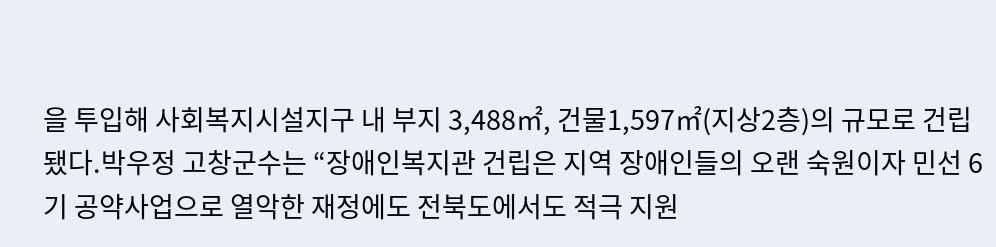을 투입해 사회복지시설지구 내 부지 3,488㎡, 건물1,597㎡(지상2층)의 규모로 건립됐다.박우정 고창군수는 “장애인복지관 건립은 지역 장애인들의 오랜 숙원이자 민선 6기 공약사업으로 열악한 재정에도 전북도에서도 적극 지원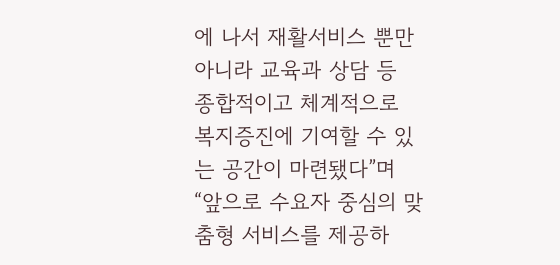에 나서 재활서비스 뿐만 아니라 교육과 상담 등 종합적이고 체계적으로 복지증진에 기여할 수 있는 공간이 마련됐다”며 “앞으로 수요자 중심의 맞춤형 서비스를 제공하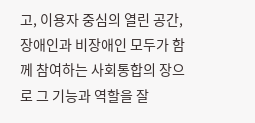고, 이용자 중심의 열린 공간, 장애인과 비장애인 모두가 함께 참여하는 사회통합의 장으로 그 기능과 역할을 잘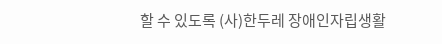할 수 있도록 (사)한두레 장애인자립생활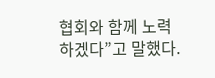협회와 함께 노력하겠다”고 말했다.